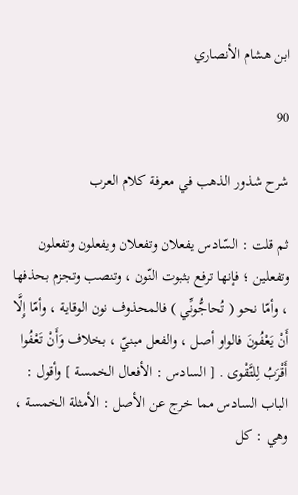ابن هشام الأنصاري

90

شرح شذور الذهب في معرفة كلام العرب

ثم قلت : السّادس يفعلان وتفعلان ويفعلون وتفعلون وتفعلين ؛ فإنها ترفع بثبوت النّون ، وتنصب وتجزم بحذفها ، وأمّا نحو ( تُحاجُّونِّي ) فالمحذوف نون الوقاية ، وأمّا إِلَّا أَنْ يَعْفُونَ فالواو أصل ، والفعل مبنيّ ، بخلاف وَأَنْ تَعْفُوا أَقْرَبُ لِلتَّقْوى . [ السادس : الأفعال الخمسة ] وأقول : الباب السادس مما خرج عن الأصل : الأمثلة الخمسة ، وهي : كل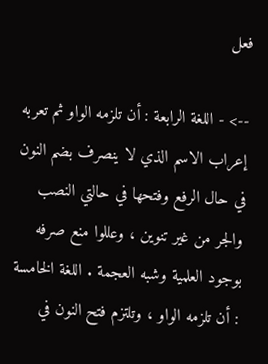فعل

--> - اللغة الرابعة : أن تلزمه الواو ثم تعربه إعراب الاسم الذي لا ينصرف بضم النون في حال الرفع وفتحها في حالتي النصب والجر من غير تنوين ، وعللوا منع صرفه بوجود العلمية وشبه العجمة . اللغة الخامسة : أن تلزمه الواو ، وتلتزم فتح النون في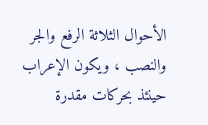الأحوال الثلاثة الرفع والجر والنصب ، ويكون الإعراب حينئذ بحركات مقدرة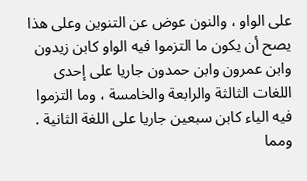على الواو ، والنون عوض عن التنوين وعلى هذا يصح أن يكون ما التزموا فيه الواو كابن زيدون وابن عمرون وابن حمدون جاريا على إحدى اللغات الثالثة والرابعة والخامسة ، وما التزموا فيه الياء كابن سبعين جاريا على اللغة الثانية . ومما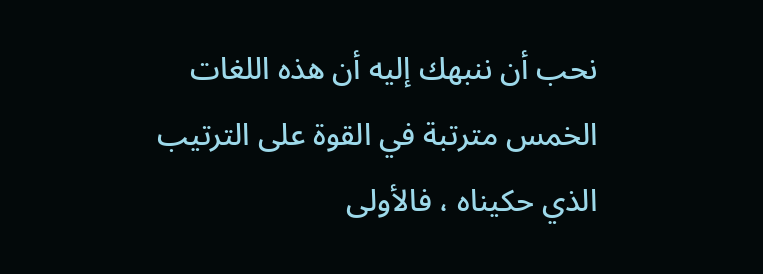نحب أن ننبهك إليه أن هذه اللغات الخمس مترتبة في القوة على الترتيب الذي حكيناه ، فالأولى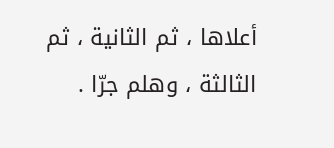أعلاها ، ثم الثانية ، ثم الثالثة ، وهلم جرّا .